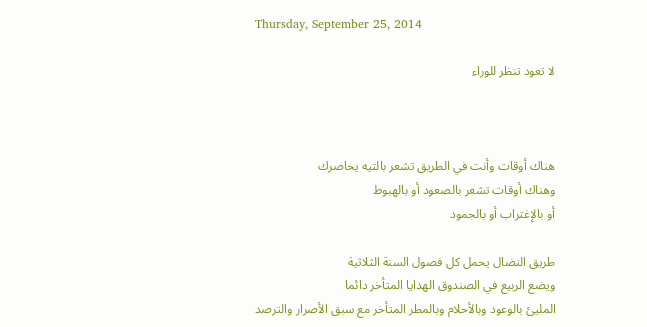Thursday, September 25, 2014

لا تعود تنظر للوراء



هناك أوقات وأنت في الطريق تشعر بالتيه يحاصرك
وهناك أوقات تشعر بالصعود أو بالهبوط
أو بالإغتراب أو بالجمود

طريق النضال يحمل كل فصول السنة الثلاثية
ويضع الربيع في الصندوق الهدايا المتأخر دائما
المليئ بالوعود وبالأحلام وبالمطر المتأخر مع سبق الأصرار والترصد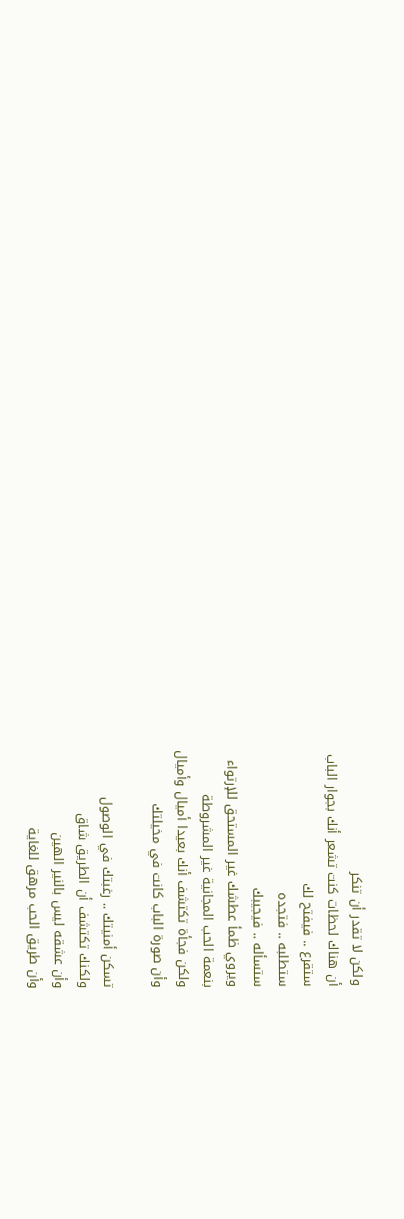ولكن لا تقدر أن تنكر
أن هناك لحظات كنت تشعر أنك بجوار الباب
ستقرع .. فيفتح لك
ستطلبه .. فتجده
ستسأله .. فيجيبك
ويروي ظمأ عطشك غير المستحق للإرتواء
بنعمة الحب المجانية غير المشروطة
ولكن فجأة تكتشف أنك بعيدا أميال وأميال
وأن صورة الباب كانت في مخيلتك

تسكن أمنيتك .. رغبتك في الوصول
ولكنك تكتشف أن الطريق شاق
وأن عشقه ليس بالنير الهين
وأن طريق الحب مرهق للغاية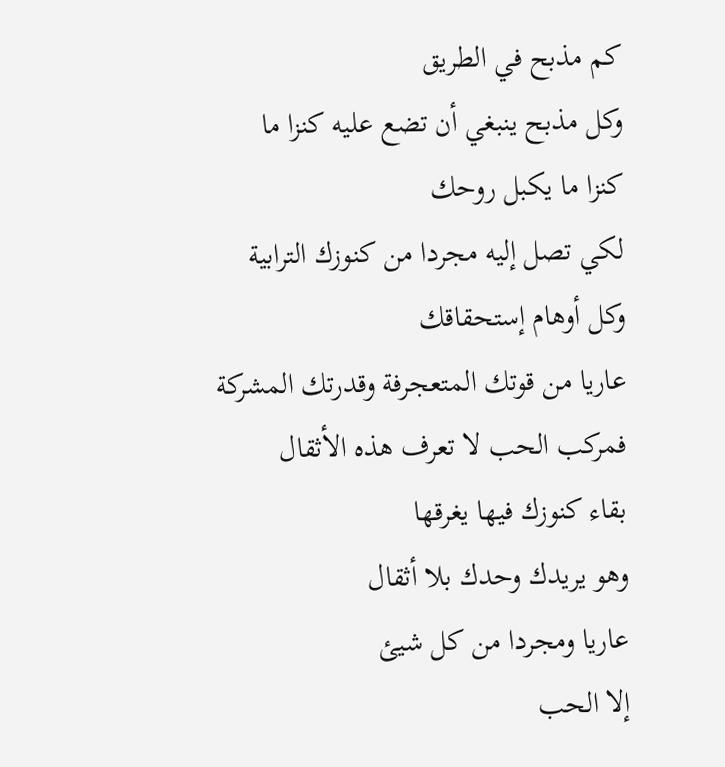كم مذبح في الطريق
وكل مذبح ينبغي أن تضع عليه كنزا ما
كنزا ما يكبل روحك
لكي تصل إليه مجردا من كنوزك الترابية
وكل أوهام إستحقاقك
عاريا من قوتك المتعجرفة وقدرتك المشركة
فمركب الحب لا تعرف هذه الأثقال
بقاء كنوزك فيها يغرقها
وهو يريدك وحدك بلا أثقال
عاريا ومجردا من كل شيئ
إلا الحب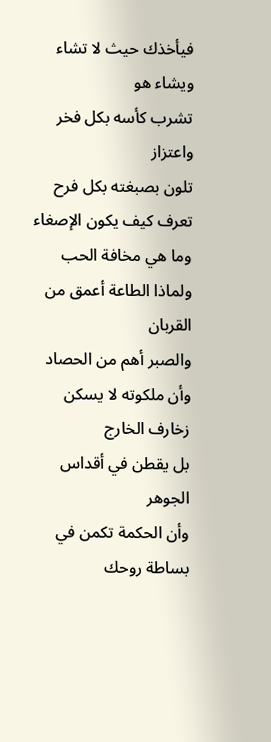فيأخذك حيث لا تشاء ويشاء هو
تشرب كأسه بكل فخر واعتزاز
تلون بصبغته بكل فرح
تعرف كيف يكون الإصغاء
وما هي مخافة الحب
ولماذا الطاعة أعمق من القربان
والصبر أهم من الحصاد
وأن ملكوته لا يسكن زخارف الخارج
بل يقطن في أقداس الجوهر
وأن الحكمة تكمن في بساطة روحك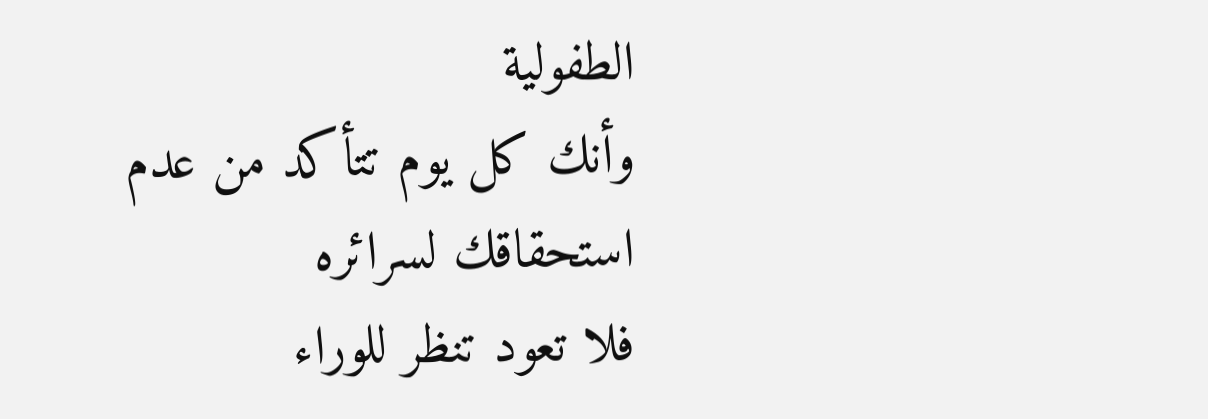الطفولية
وأنك كل يوم تتأكد من عدم استحقاقك لسرائره
فلا تعود تنظر للوراء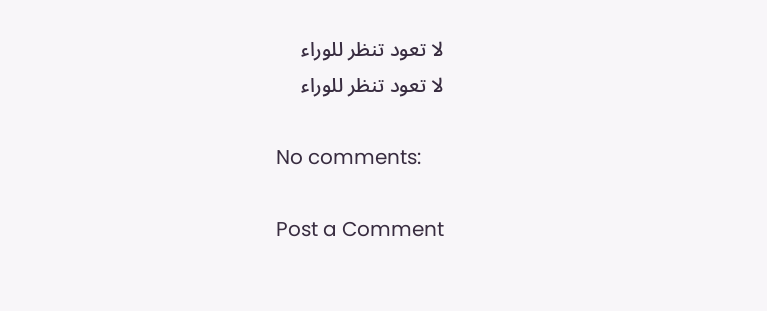لا تعود تنظر للوراء
لا تعود تنظر للوراء

No comments:

Post a Comment